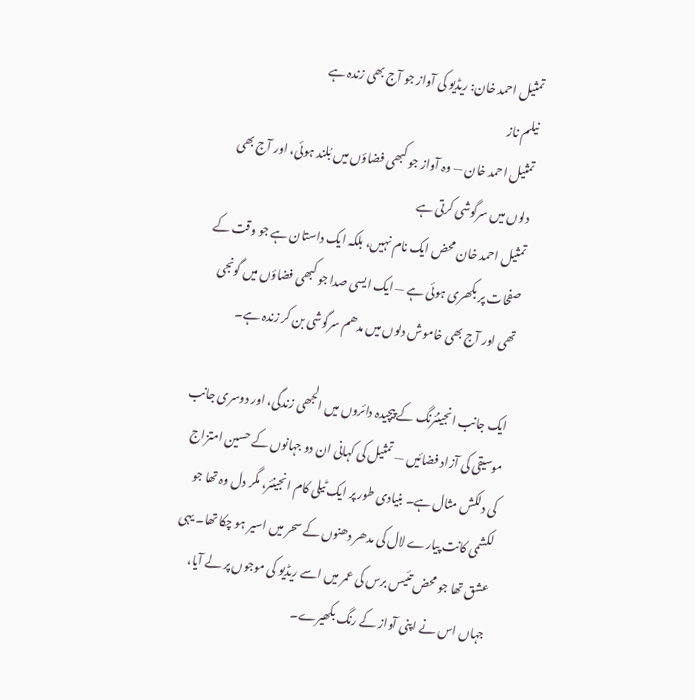تمثیل احمد خان: ریڈیو کی آواز جو آج بھی زندہ ہے
نیلم ناز
تمثیل احمد خان — وہ آواز جو کبھی فضاؤں میں بُلند ہوئی، اور آج بھی دلوں میں سرگوشی کرتی ہے
تمثیل احمد خان محض ایک نام نہیں، بلکہ ایک داستان ہے جو وقت کے صفحات پر بکھری ہوئی ہے — ایک ایسی صدا جو کبھی فضاؤں میں گونجی تھی اور آج بھی خاموش دلوں میں مدھم سرگوشی بن کر زندہ ہے۔

ایک جانب انجینئرنگ کے پیچیدہ دائروں میں الجھی زندگی، اور دوسری جانب موسیقی کی آزاد فضائیں — تمثیل کی کہانی ان دو جہانوں کے حسین امتزاج کی دلکش مثال ہے۔ بنیادی طور پر ایک ٹیلی کام انجینئر، مگر دل وہ تھا جو لکشمی کانت پیارے لال کی مدھر دھنوں کے سحر میں اسیر ہو چکا تھا۔ یہی عشق تھا جو محض تئیس برس کی عمر میں اسے ریڈیو کی موجوں پر لے آیا، جہاں اس نے اپنی آواز کے رنگ بکھیرے۔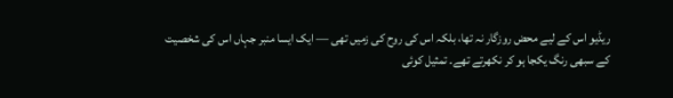ریڈیو اس کے لیے محض روزگار نہ تھا، بلکہ اس کی روح کی زمیں تھی — ایک ایسا منبر جہاں اس کی شخصیت کے سبھی رنگ یکجا ہو کر نکھرتے تھے۔ تمثیل کوئی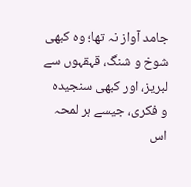جامد آواز نہ تھا؛ وہ کبھی شوخ و شنگ، قہقہوں سے لبریز، اور کبھی سنجیدہ و فکری، جیسے ہر لمحہ اس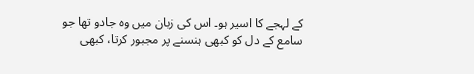کے لہجے کا اسیر ہو۔ اس کی زبان میں وہ جادو تھا جو سامع کے دل کو کبھی ہنسنے پر مجبور کرتا، کبھی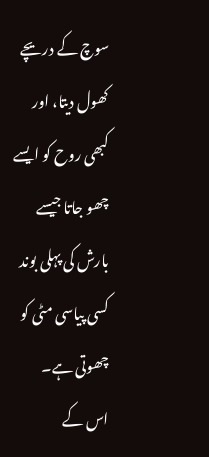سوچ کے دریچے کھول دیتا، اور کبھی روح کو ایسے چھو جاتا جیسے بارش کی پہلی بوند کسی پیاسی مٹی کو چھوتی ہے۔
اس کے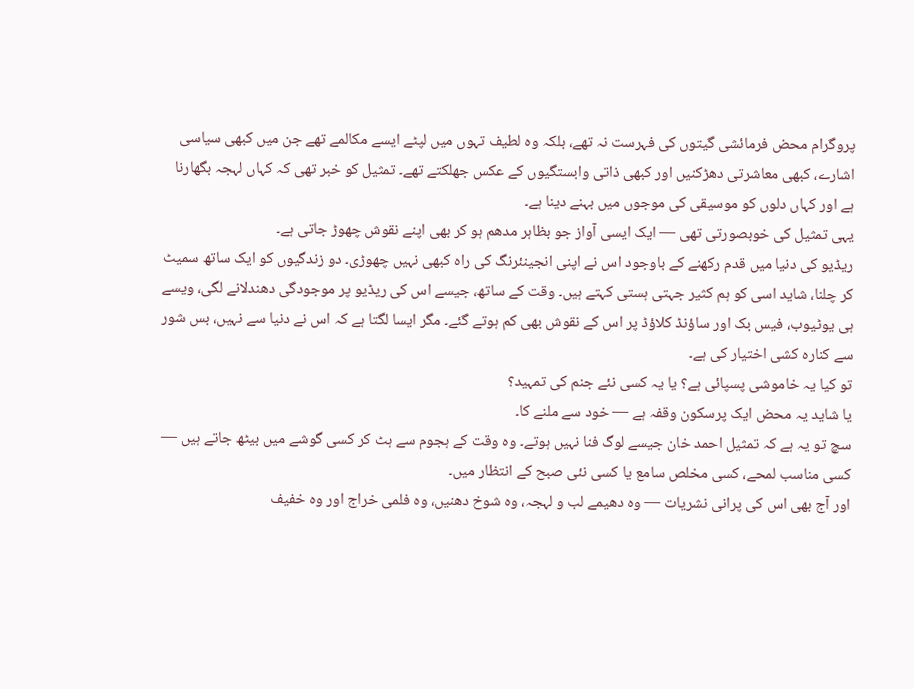پروگرام محض فرمائشی گیتوں کی فہرست نہ تھے، بلکہ وہ لطیف تہوں میں لپٹے ایسے مکالمے تھے جن میں کبھی سیاسی اشارے، کبھی معاشرتی دھڑکنیں اور کبھی ذاتی وابستگیوں کے عکس جھلکتے تھے۔ تمثیل کو خبر تھی کہ کہاں لہجہ بگھارنا ہے اور کہاں دلوں کو موسیقی کی موجوں میں بہنے دینا ہے۔
یہی تمثیل کی خوبصورتی تھی — ایک ایسی آواز جو بظاہر مدھم ہو کر بھی اپنے نقوش چھوڑ جاتی ہے۔
ریڈیو کی دنیا میں قدم رکھنے کے باوجود اس نے اپنی انجینئرنگ کی راہ کبھی نہیں چھوڑی۔ دو زندگیوں کو ایک ساتھ سمیٹ کر چلنا، شاید اسی کو ہم کثیر جہتی ہستی کہتے ہیں۔ وقت کے ساتھ، جیسے اس کی ریڈیو پر موجودگی دھندلانے لگی، ویسے ہی یوٹیوب، فیس بک اور ساؤنڈ کلاؤڈ پر اس کے نقوش بھی کم ہوتے گئے۔ مگر ایسا لگتا ہے کہ اس نے دنیا سے نہیں، بس شور سے کنارہ کشی اختیار کی ہے۔
تو کیا یہ خاموشی پسپائی ہے؟ یا یہ کسی نئے جنم کی تمہید؟
یا شاید یہ محض ایک پرسکون وقفہ ہے — خود سے ملنے کا۔
سچ تو یہ ہے کہ تمثیل احمد خان جیسے لوگ فنا نہیں ہوتے۔ وہ وقت کے ہجوم سے ہٹ کر کسی گوشے میں بیٹھ جاتے ہیں — کسی مناسب لمحے، کسی مخلص سامع یا کسی نئی صبح کے انتظار میں۔
اور آج بھی اس کی پرانی نشریات — وہ دھیمے لب و لہجہ، وہ شوخ دھنیں، وہ فلمی خراج اور وہ خفیف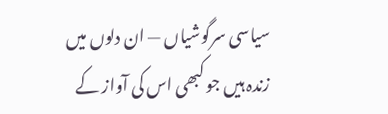سیاسی سرگوشیاں — ان دلوں میں زندہ ہیں جو کبھی اس کی آواز کے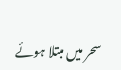سحر میں مبتلا ہوئے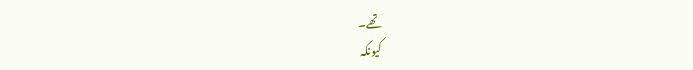تھے۔
کیونکہ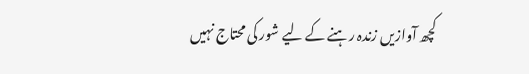کچھ آوازیں زندہ رہنے کے لیے شور کی محتاج نہیں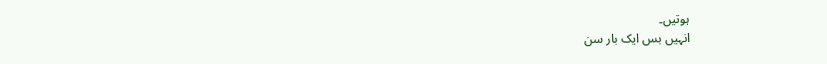ہوتیں۔
انہیں بس ایک بار سن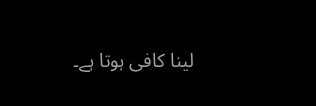لینا کافی ہوتا ہے۔